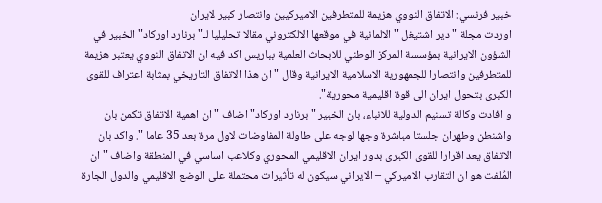خبير فرنسي: الاتفاق النووي هزيمة للمتطرفين الاميركيين وانتصار كبير لايران
اوردت مجلة " دير اشتيغل " الالمانية في موقعها الالكتروني مقالا تحليليا لـ" برنارد اوركاد" الخبير في الشؤون الايرانية بمؤسسة المركز الوطني للابحاث العلمية بباريس اكد فيه ان الاتفاق النووي يعتبر هزيمة للمتطرفين وانتصارا للجمهورية الاسلامية الايرانية وقال " ان هذا الاتفاق التاريخي بمثابة اعتراف للقوى الكبرى بتحول ايران الى قوة اقليمية محورية".
و افادت وكالة تسنيم الدولية للانباء، بان الخبير " برنارد اوركاد" اضاف " ان اهمية الاتفاق تكمن بان واشنطن وطهران جلستا مباشرة وجها لوجه على طاولة المفاوضات لاول مرة بعد 35 عاما ". واكد بان الاتفاق يعد اقرارا للقوى الكبرى بدور ايران الاقليمي المحوري وكلاعب اساسي في المنطقة واضاف " ان المُلفت هو ان التقارب الاميركي – الايراني سيكون له تأثيرات محتملة على الوضع الاقليمي والدول الجارة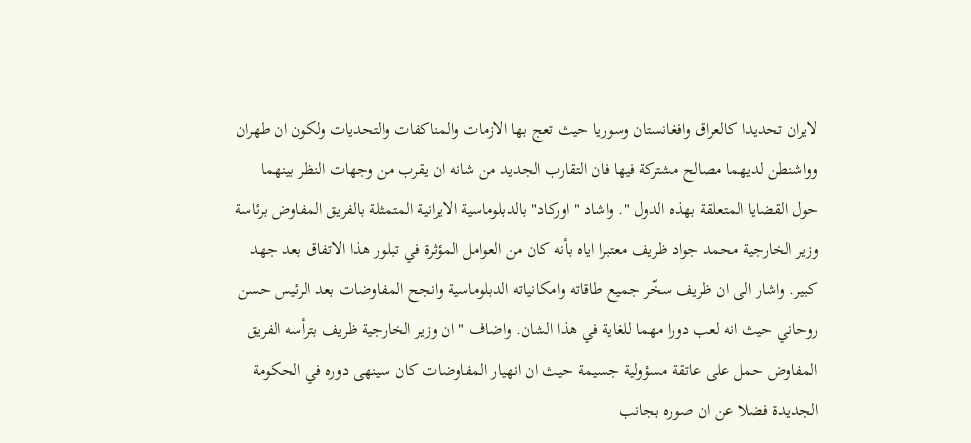لايران تحديدا كالعراق وافغانستان وسوريا حيث تعج بها الازمات والمناكفات والتحديات ولكون ان طهران وواشنطن لديهما مصالح مشتركة فيها فان التقارب الجديد من شانه ان يقرب من وجهات النظر بينهما حول القضايا المتعلقة بهذه الدول ". واشاد " اوركاد" بالدبلوماسية الايرانية المتمثلة بالفريق المفاوض برئاسة وزير الخارجية محمد جواد ظريف معتبرا اياه بأنه كان من العوامل المؤثرة في تبلور هذا الاتفاق بعد جهد كبير. واشار الى ان ظريف سخّر جميع طاقاته وامكانياته الدبلوماسية وانجح المفاوضات بعد الرئيس حسن روحاني حيث انه لعب دورا مهما للغاية في هذا الشان. واضاف " ان وزير الخارجية ظريف بترأسه الفريق المفاوض حمل على عاتقة مسؤولية جسيمة حيث ان انهيار المفاوضات كان سينهى دوره في الحكومة الجديدة فضلا عن ان صوره بجانب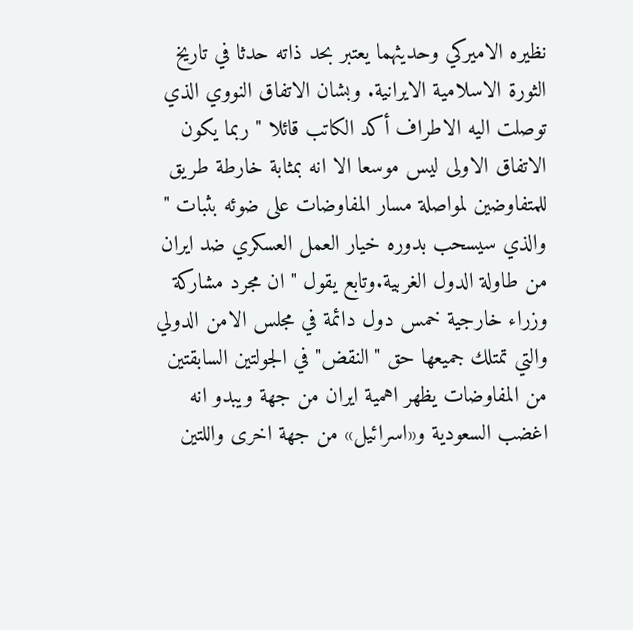نظيره الاميركي وحديثهما يعتبر بحد ذاته حدثا في تاريخ الثورة الاسلامية الايرانية. وبشان الاتفاق النووي الذي توصلت اليه الاطراف أكد الكاتب قائلا " ربما يكون الاتفاق الاولى ليس موسعا الا انه بمثابة خارطة طريق للمتفاوضين لمواصلة مسار المفاوضات على ضوئه بثبات " والذي سيسحب بدوره خيار العمل العسكري ضد ايران من طاولة الدول الغربية.وتابع يقول " ان مجرد مشاركة وزراء خارجية خمس دول دائمة في مجلس الامن الدولي والتي تمتلك جميعها حق "النقض" في الجولتين السابقتين من المفاوضات يظهر اهمية ايران من جهة ويبدو انه اغضب السعودية و«اسرائيل» من جهة اخرى واللتين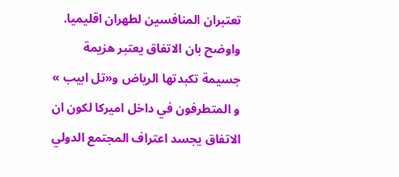تعتبران المنافسين لطهران اقليميا. واوضح بان الاتفاق يعتبر هزيمة جسيمة تكبدتها الرياض و«تل ابيب » و المتطرفون في داخل اميركا لكون ان الاتفاق يجسد اعتراف المجتمع الدولي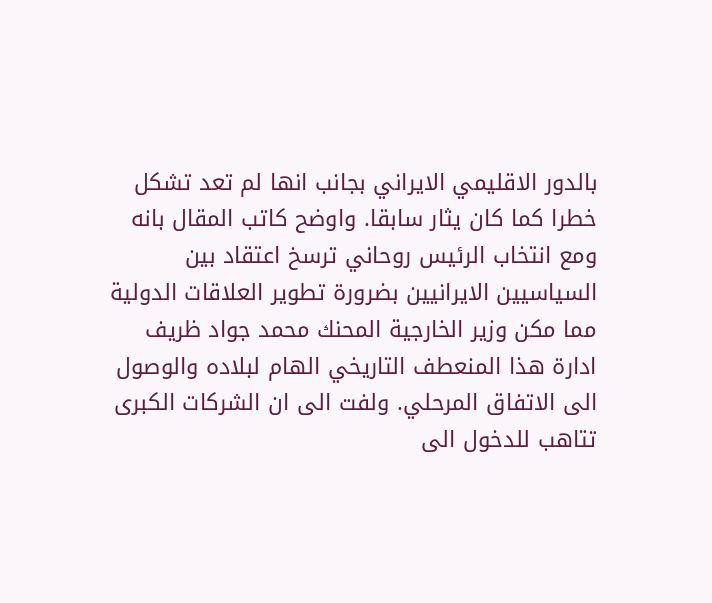بالدور الاقليمي الايراني بجانب انها لم تعد تشكل خطرا كما كان يثار سابقا. واوضح كاتب المقال بانه ومع انتخاب الرئيس روحاني ترسخ اعتقاد بين السياسيين الايرانيين بضرورة تطوير العلاقات الدولية مما مكن وزير الخارجية المحنك محمد جواد ظريف ادارة هذا المنعطف التاريخي الهام لبلاده والوصول الى الاتفاق المرحلي. ولفت الى ان الشركات الكبرى تتاهب للدخول الى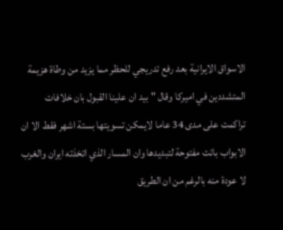الاسواق الايرانية بعد رفع تدريجي للحظر مما يزيد من وطاة هزيمة المتشددين في اميركا وقال " بيد ان علينا القبول بان خلافات تراكمت على مدى 34 عاما لايمكن تسويتها بستة اشهر فقط الا ان الابواب باتت مفتوحة لتبديدها وان المسار الذي اتخذته ايران والغرب لا عودة منه بالرغم من ان الطريق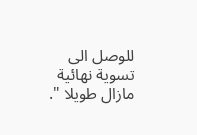للوصل الى تسوية نهائية مازال طويلا ".